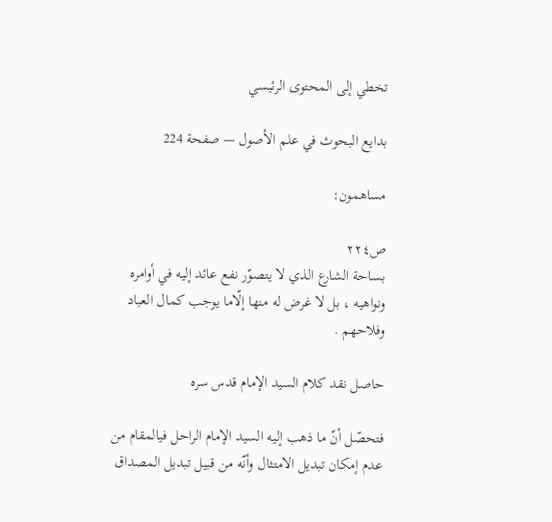تخطي إلى المحتوى الرئيسي

بدايع البحوث في علم الأصول — صفحة 224

مساهمون:

ص٢٢٤
بساحة الشارع الذي لا يتصوّر نفع عائد إليه في أوامره ونواهيه ، بل لا غرض له منها إلّاما يوجب كمال العباد وفلاحهم .

حاصل نقد كلام السيد الإمام قدس سره

فتحصّل أنّ ما ذهب إليه السيد الإمام الراحل فيالمقام من عدم إمكان تبديل الامتثال وأنّه من قبيل تبديل المصداق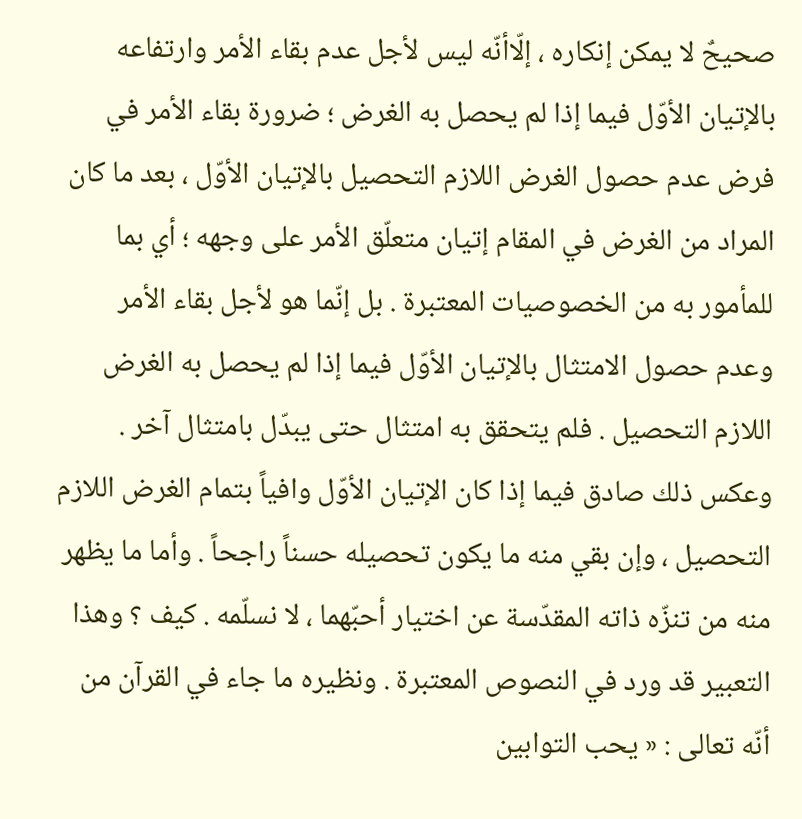صحيحٌ لا يمكن إنكاره ، إلّاأنّه ليس لأجل عدم بقاء الأمر وارتفاعه بالإتيان الأوّل فيما إذا لم يحصل به الغرض ؛ ضرورة بقاء الأمر في فرض عدم حصول الغرض اللازم التحصيل بالإتيان الأوّل ، بعد ما كان المراد من الغرض في المقام إتيان متعلّق الأمر على وجهه ؛ أي بما للمأمور به من الخصوصيات المعتبرة . بل إنّما هو لأجل بقاء الأمر وعدم حصول الامتثال بالإتيان الأوّل فيما إذا لم يحصل به الغرض اللازم التحصيل . فلم يتحقق به امتثال حتى يبدّل بامتثال آخر . وعكس ذلك صادق فيما إذا كان الإتيان الأوّل وافياً بتمام الغرض اللازم التحصيل ، وإن بقي منه ما يكون تحصيله حسناً راجحاً . وأما ما يظهر منه من تنزّه ذاته المقدّسة عن اختيار أحبّهما ، لا نسلّمه . كيف ؟ وهذا التعبير قد ورد في النصوص المعتبرة . ونظيره ما جاء في القرآن من أنّه تعالى : « يحب التوابين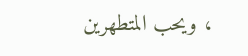، ويحب المتطهرين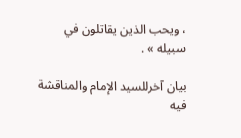، ويحب الذين يقاتلون في سبيله » .

بيان آخرللسيد الإمام والمناقشة فيه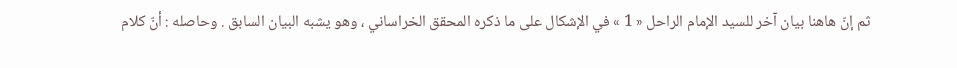ثم إنّ هاهنا بيان آخر للسيد الإمام الراحل « 1 » في الإشكال على ما ذكره المحقق الخراساني ، وهو يشبه البيان السابق . وحاصله : أنّ كلام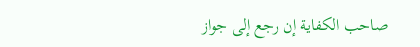صاحب الكفاية إن رجع إلى جواز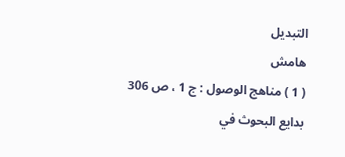التبديل
هامش
( 1 ) مناهج الوصول : ج 1 ، ص 306
بدايع البحوث في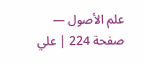علم الأصول — صفحة 224 | علي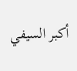أكبر السيفي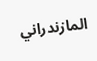المازندراني